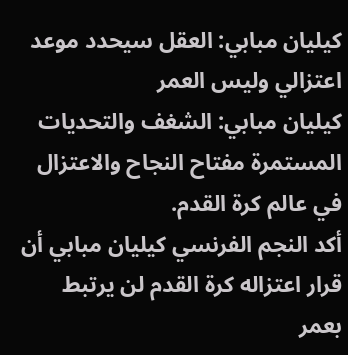كيليان مبابي: العقل سيحدد موعد اعتزالي وليس العمر
كيليان مبابي: الشغف والتحديات المستمرة مفتاح النجاح والاعتزال في عالم كرة القدم.
أكد النجم الفرنسي كيليان مبابي أن قرار اعتزاله كرة القدم لن يرتبط بعمر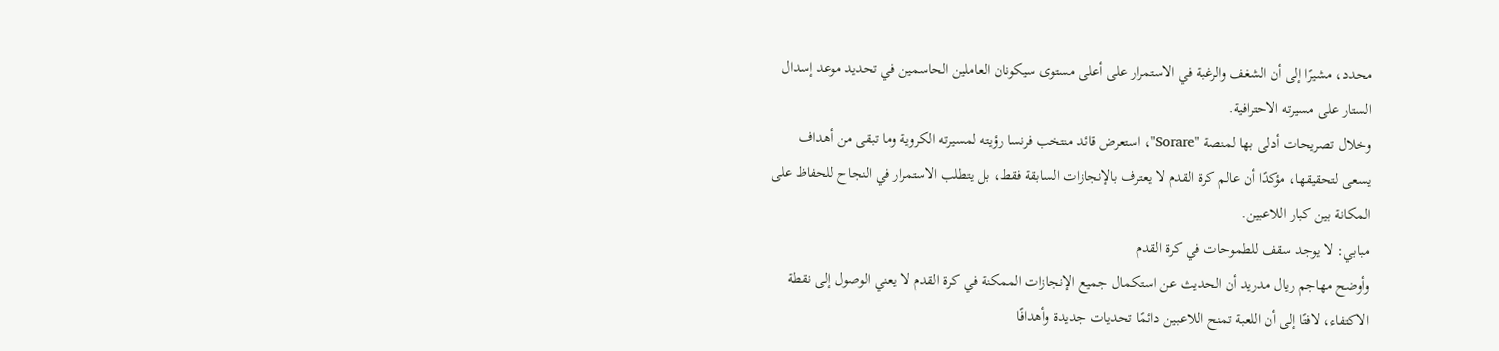محدد، مشيرًا إلى أن الشغف والرغبة في الاستمرار على أعلى مستوى سيكونان العاملين الحاسمين في تحديد موعد إسدال الستار على مسيرته الاحترافية.
وخلال تصريحات أدلى بها لمنصة "Sorare"، استعرض قائد منتخب فرنسا رؤيته لمسيرته الكروية وما تبقى من أهداف يسعى لتحقيقها، مؤكدًا أن عالم كرة القدم لا يعترف بالإنجازات السابقة فقط، بل يتطلب الاستمرار في النجاح للحفاظ على المكانة بين كبار اللاعبين.
مبابي: لا يوجد سقف للطموحات في كرة القدم
وأوضح مهاجم ريال مدريد أن الحديث عن استكمال جميع الإنجازات الممكنة في كرة القدم لا يعني الوصول إلى نقطة الاكتفاء، لافتًا إلى أن اللعبة تمنح اللاعبين دائمًا تحديات جديدة وأهدافًا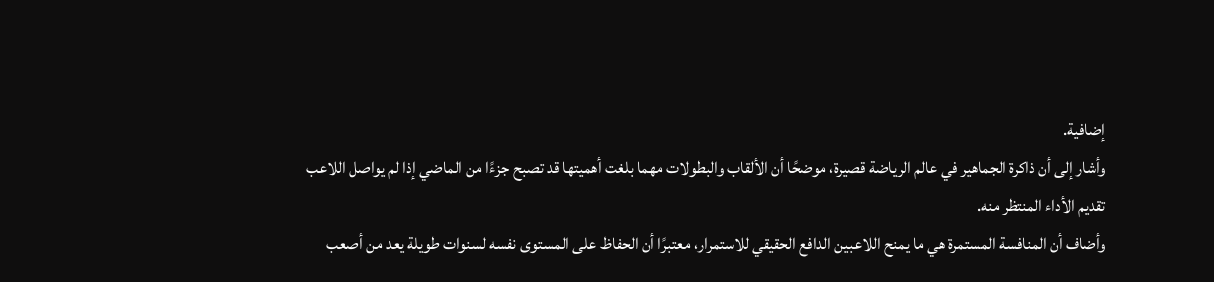إضافية.
وأشار إلى أن ذاكرة الجماهير في عالم الرياضة قصيرة، موضحًا أن الألقاب والبطولات مهما بلغت أهميتها قد تصبح جزءًا من الماضي إذا لم يواصل اللاعب تقديم الأداء المنتظر منه.
وأضاف أن المنافسة المستمرة هي ما يمنح اللاعبين الدافع الحقيقي للاستمرار، معتبرًا أن الحفاظ على المستوى نفسه لسنوات طويلة يعد من أصعب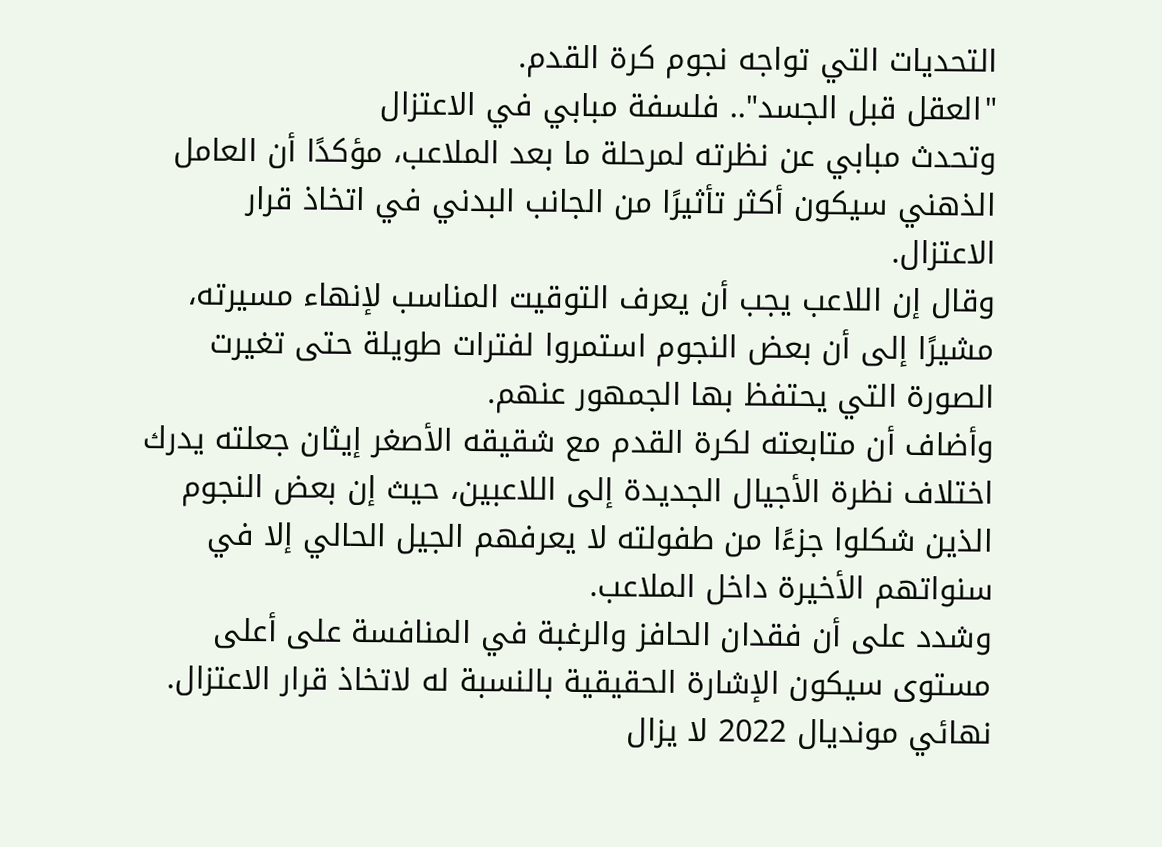التحديات التي تواجه نجوم كرة القدم.
"العقل قبل الجسد".. فلسفة مبابي في الاعتزال
وتحدث مبابي عن نظرته لمرحلة ما بعد الملاعب، مؤكدًا أن العامل الذهني سيكون أكثر تأثيرًا من الجانب البدني في اتخاذ قرار الاعتزال.
وقال إن اللاعب يجب أن يعرف التوقيت المناسب لإنهاء مسيرته، مشيرًا إلى أن بعض النجوم استمروا لفترات طويلة حتى تغيرت الصورة التي يحتفظ بها الجمهور عنهم.
وأضاف أن متابعته لكرة القدم مع شقيقه الأصغر إيثان جعلته يدرك اختلاف نظرة الأجيال الجديدة إلى اللاعبين، حيث إن بعض النجوم الذين شكلوا جزءًا من طفولته لا يعرفهم الجيل الحالي إلا في سنواتهم الأخيرة داخل الملاعب.
وشدد على أن فقدان الحافز والرغبة في المنافسة على أعلى مستوى سيكون الإشارة الحقيقية بالنسبة له لاتخاذ قرار الاعتزال.
نهائي مونديال 2022 لا يزال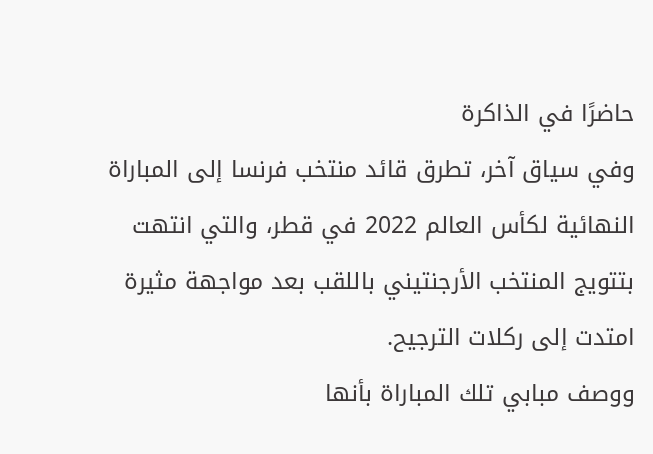حاضرًا في الذاكرة
وفي سياق آخر، تطرق قائد منتخب فرنسا إلى المباراة النهائية لكأس العالم 2022 في قطر، والتي انتهت بتتويج المنتخب الأرجنتيني باللقب بعد مواجهة مثيرة امتدت إلى ركلات الترجيح.
ووصف مبابي تلك المباراة بأنها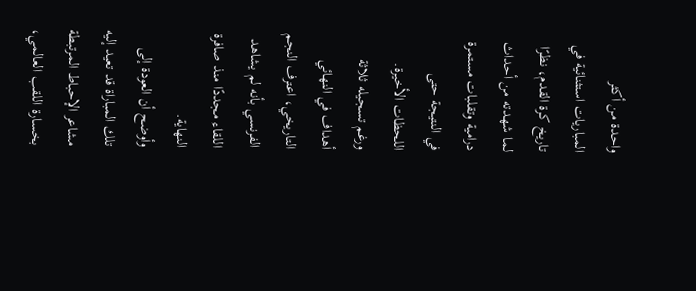واحدة من أكثر المباريات استثنائية في تاريخ كرة القدم، نظرًا لما شهدته من أحداث درامية وتقلبات مستمرة في النتيجة حتى اللحظات الأخيرة.
ورغم تسجيله ثلاثة أهداف في النهائي التاريخي، اعترف النجم الفرنسي بأنه لم يشاهد اللقاء مجددًا منذ صافرة النهاية.
وأوضح أن العودة إلى تلك المباراة قد تعيد إليه مشاعر الإحباط المرتبطة بخسارة اللقب العالمي،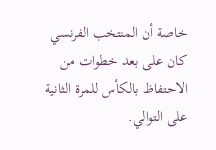خاصة أن المنتخب الفرنسي كان على بعد خطوات من الاحتفاظ بالكأس للمرة الثانية على التوالي.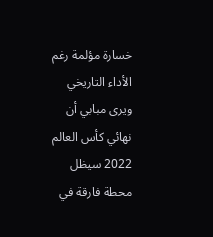خسارة مؤلمة رغم الأداء التاريخي
ويرى مبابي أن نهائي كأس العالم 2022 سيظل محطة فارقة في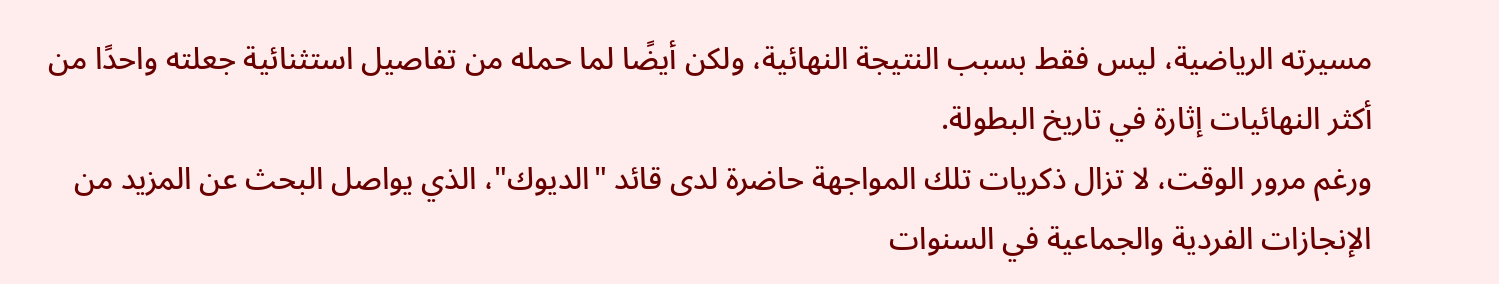مسيرته الرياضية، ليس فقط بسبب النتيجة النهائية، ولكن أيضًا لما حمله من تفاصيل استثنائية جعلته واحدًا من أكثر النهائيات إثارة في تاريخ البطولة.
ورغم مرور الوقت، لا تزال ذكريات تلك المواجهة حاضرة لدى قائد "الديوك"، الذي يواصل البحث عن المزيد من الإنجازات الفردية والجماعية في السنوات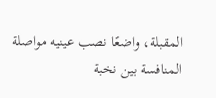المقبلة، واضعًا نصب عينيه مواصلة المنافسة بين نخبة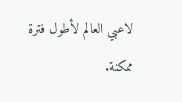لاعبي العالم لأطول فترة ممكنة.